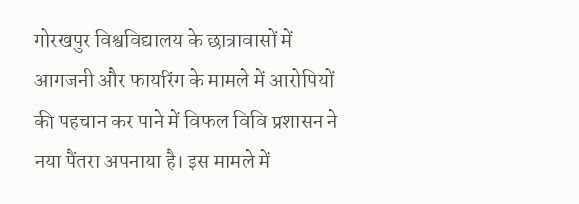गोरखपुर विश्वविद्यालय के छात्रावासों में आगजनी और फायरिंग के मामले में आरोपियों की पहचान कर पाने में विफल विवि प्रशासन ने नया पैंतरा अपनाया है। इस मामले में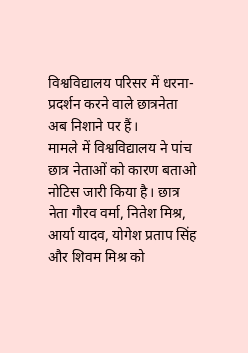विश्वविद्यालय परिसर में धरना-प्रदर्शन करने वाले छात्रनेता अब निशाने पर हैं।
मामले में विश्वविद्यालय ने पांच छात्र नेताओं को कारण बताओ नोटिस जारी किया है। छात्र नेता गौरव वर्मा, नितेश मिश्र, आर्या यादव, योगेश प्रताप सिंह और शिवम मिश्र को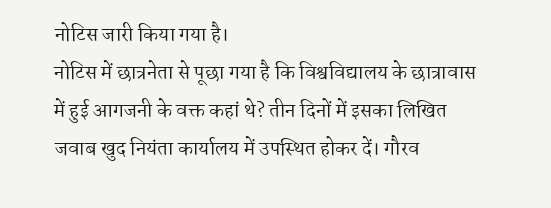नोटिस जारी किया गया है।
नोटिस में छात्रनेता से पूछा गया है कि विश्वविद्यालय के छात्रावास में हुई आगजनी के वक्त कहां थे? तीन दिनों में इसका लिखित जवाब खुद नियंता कार्यालय में उपस्थित होकर दें। गौरव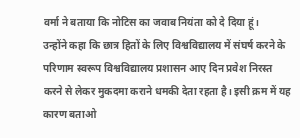वर्मा ने बताया कि नोटिस का जवाब नियंता को दे दिया हूं।
उन्होंने कहा कि छात्र हितों के लिए विश्वविद्यालय में संघर्ष करने के परिणाम स्वरूप विश्वविद्यालय प्रशासन आए दिन प्रवेश निरस्त करने से लेकर मुकदमा कराने धमकी देता रहता है। इसी क्रम में यह कारण बताओ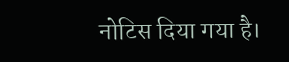नोटिस दिया गया है।